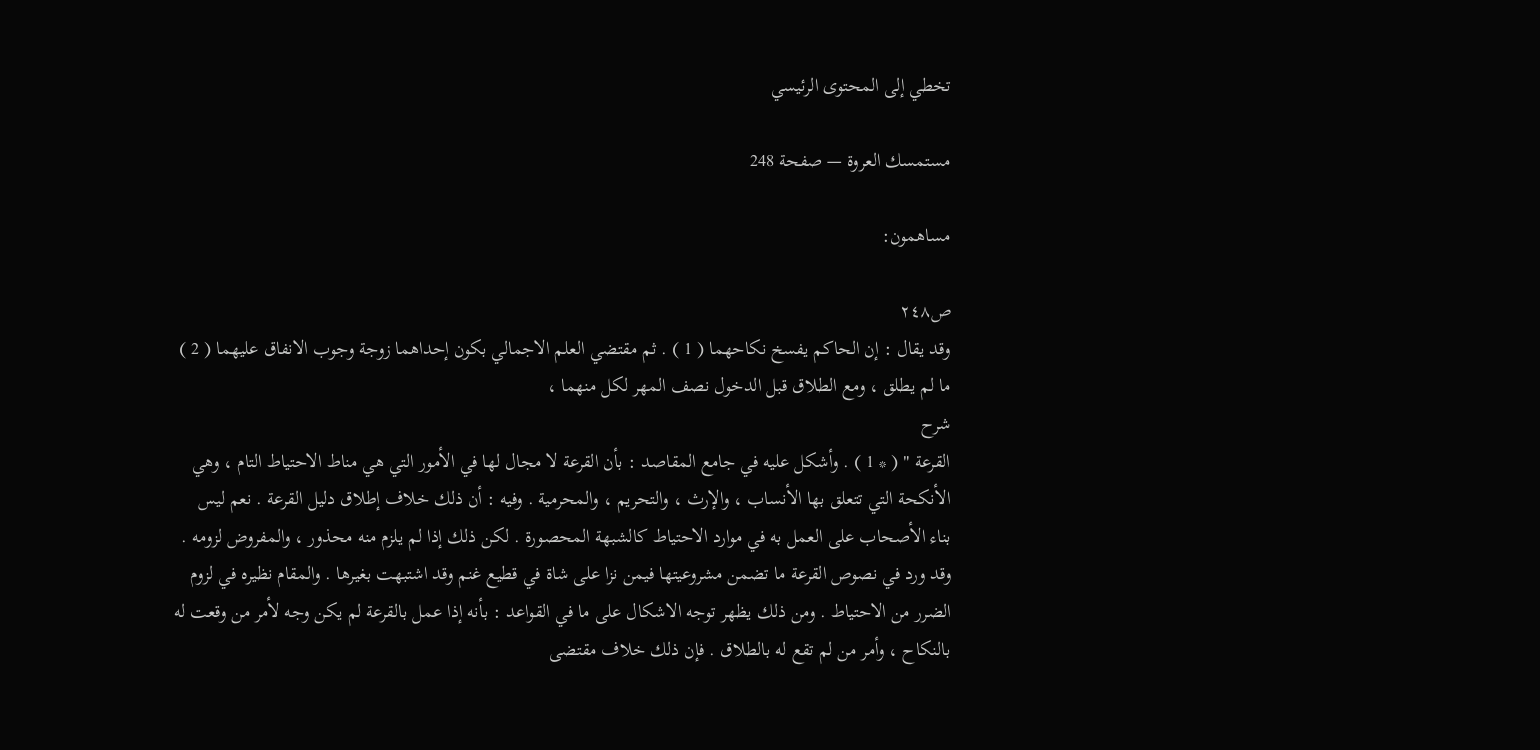تخطي إلى المحتوى الرئيسي

مستمسك العروة — صفحة 248

مساهمون:

ص٢٤٨
وقد يقال : إن الحاكم يفسخ نكاحهما ( 1 ) . ثم مقتضي العلم الاجمالي بكون إحداهما زوجة وجوب الانفاق عليهما ( 2 )
ما لم يطلق ، ومع الطلاق قبل الدخول نصف المهر لكل منهما ،
شرح
القرعة " ( * 1 ) . وأشكل عليه في جامع المقاصد : بأن القرعة لا مجال لها في الأمور التي هي مناط الاحتياط التام ، وهي الأنكحة التي تتعلق بها الأنساب ، والإرث ، والتحريم ، والمحرمية . وفيه : أن ذلك خلاف إطلاق دليل القرعة . نعم ليس بناء الأصحاب على العمل به في موارد الاحتياط كالشبهة المحصورة . لكن ذلك إذا لم يلزم منه محذور ، والمفروض لزومه . وقد ورد في نصوص القرعة ما تضمن مشروعيتها فيمن نزا على شاة في قطيع غنم وقد اشتبهت بغيرها . والمقام نظيره في لزوم الضرر من الاحتياط . ومن ذلك يظهر توجه الاشكال على ما في القواعد : بأنه إذا عمل بالقرعة لم يكن وجه لأمر من وقعت له بالنكاح ، وأمر من لم تقع له بالطلاق . فإن ذلك خلاف مقتضى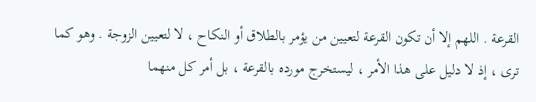القرعة . اللهم إلا أن تكون القرعة لتعيين من يؤمر بالطلاق أو النكاح ، لا لتعيين الزوجة . وهو كما ترى ، إذ لا دليل على هذا الأمر ، ليستخرج مورده بالقرعة ، بل أمر كل منهما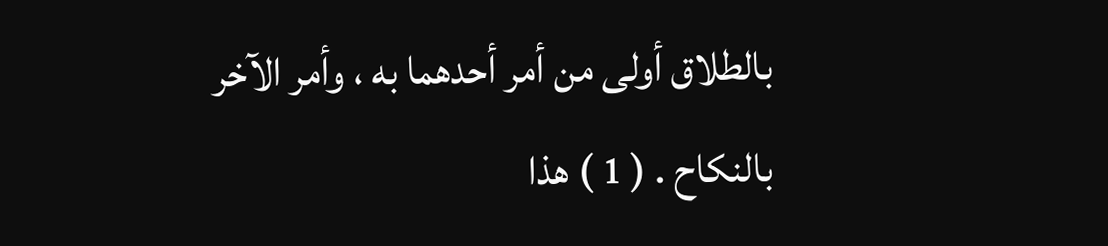بالطلاق أولى من أمر أحدهما به ، وأمر الآخر بالنكاح . ( 1 ) هذا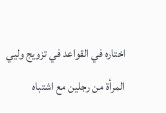اختاره في القواعد في تزويج وليي المرأة من رجلين مع اشتباه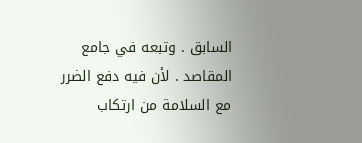السابق . وتبعه في جامع المقاصد . لأن فيه دفع الضرر مع السلامة من ارتكاب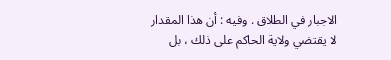الاجبار في الطلاق . وفيه : أن هذا المقدار لا يقتضي ولاية الحاكم على ذلك ، بل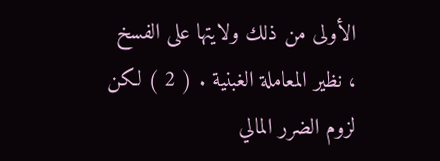الأولى من ذلك ولايتها على الفسخ ، نظير المعاملة الغبنية . ( 2 ) لكن لزوم الضرر المالي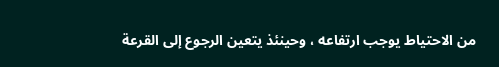من الاحتياط يوجب ارتفاعه ، وحينئذ يتعين الرجوع إلى القرعة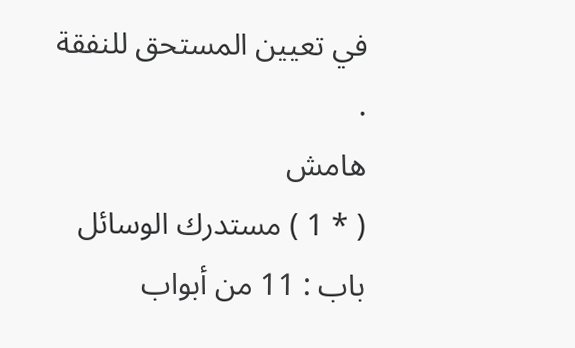في تعيين المستحق للنفقة .
هامش
( * 1 ) مستدرك الوسائل باب : 11 من أبواب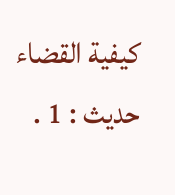كيفية القضاء حديث : 1 .